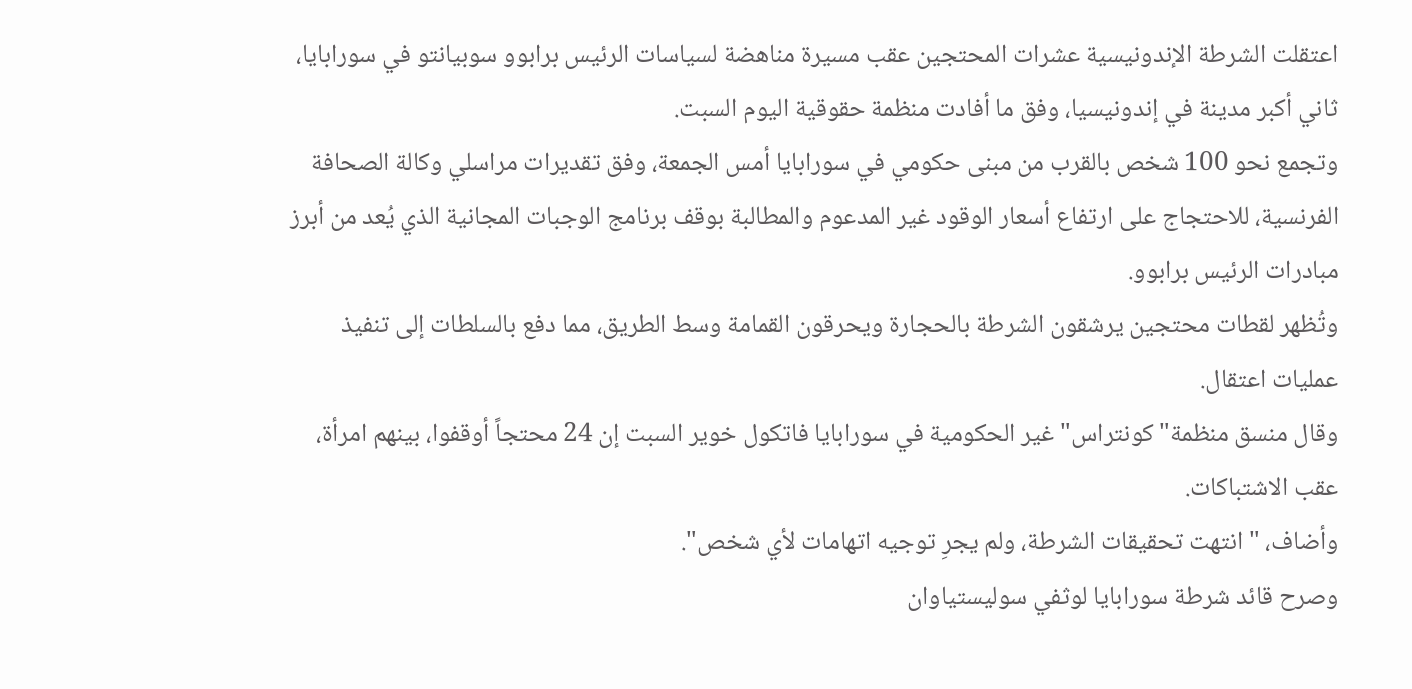اعتقلت الشرطة الإندونيسية عشرات المحتجين عقب مسيرة مناهضة لسياسات الرئيس برابوو سوبيانتو في سورابايا، ثاني أكبر مدينة في إندونيسيا، وفق ما أفادت منظمة حقوقية اليوم السبت.
وتجمع نحو 100 شخص بالقرب من مبنى حكومي في سورابايا أمس الجمعة، وفق تقديرات مراسلي وكالة الصحافة الفرنسية، للاحتجاج على ارتفاع أسعار الوقود غير المدعوم والمطالبة بوقف برنامج الوجبات المجانية الذي يُعد من أبرز مبادرات الرئيس برابوو.
وتُظهر لقطات محتجين يرشقون الشرطة بالحجارة ويحرقون القمامة وسط الطريق، مما دفع بالسلطات إلى تنفيذ عمليات اعتقال.
وقال منسق منظمة" كونتراس" غير الحكومية في سورابايا فاتكول خوير السبت إن 24 محتجاً أوقفوا، بينهم امرأة، عقب الاشتباكات.
وأضاف، " انتهت تحقيقات الشرطة، ولم يجرِ توجيه اتهامات لأي شخص".
وصرح قائد شرطة سورابايا لوثفي سوليستياوان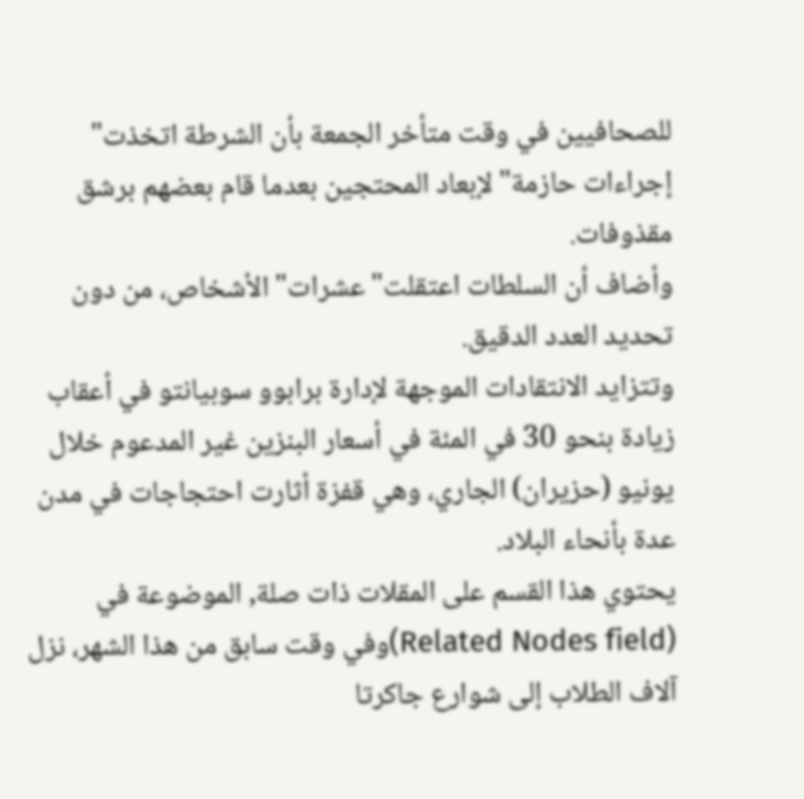للصحافيين في وقت متأخر الجمعة بأن الشرطة اتخذت" إجراءات حازمة" لإبعاد المحتجين بعدما قام بعضهم برشق مقذوفات.
وأضاف أن السلطات اعتقلت" عشرات" الأشخاص، من دون تحديد العدد الدقيق.
وتتزايد الانتقادات الموجهة لإدارة برابوو سوبيانتو في أعقاب زيادة بنحو 30 في المئة في أسعار البنزين غير المدعوم خلال يونيو (حزيران) الجاري، وهي قفزة أثارت احتجاجات في مدن عدة بأنحاء البلاد.
يحتوي هذا القسم على المقلات ذات صلة, الموضوعة في (Related Nodes field)وفي وقت سابق من هذا الشهر، نزل آلاف الطلاب إلى شوارع جاكرتا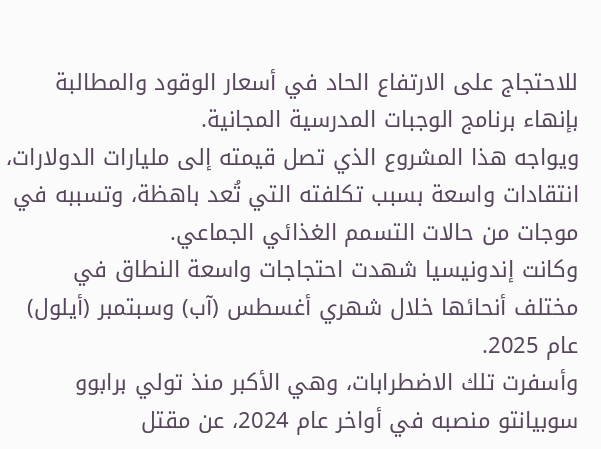للاحتجاج على الارتفاع الحاد في أسعار الوقود والمطالبة بإنهاء برنامج الوجبات المدرسية المجانية.
ويواجه هذا المشروع الذي تصل قيمته إلى مليارات الدولارات، انتقادات واسعة بسبب تكلفته التي تُعد باهظة، وتسببه في موجات من حالات التسمم الغذائي الجماعي.
وكانت إندونيسيا شهدت احتجاجات واسعة النطاق في مختلف أنحائها خلال شهري أغسطس (آب) وسبتمبر (أيلول) عام 2025.
وأسفرت تلك الاضطرابات، وهي الأكبر منذ تولي برابوو سوبيانتو منصبه في أواخر عام 2024، عن مقتل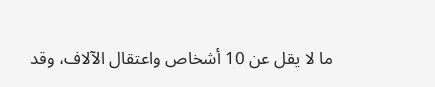ما لا يقل عن 10 أشخاص واعتقال الآلاف، وقد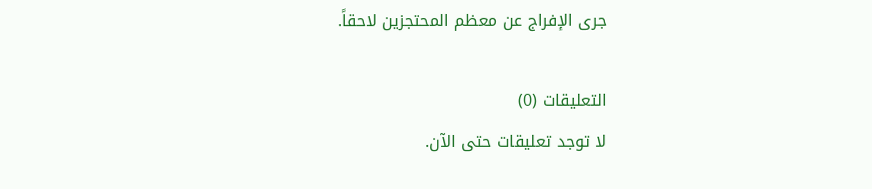جرى الإفراج عن معظم المحتجزين لاحقاً.

التعليقات (0)
لا توجد تعليقات حتى الآن.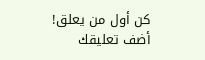كن أول من يعلق!
أضف تعليقك